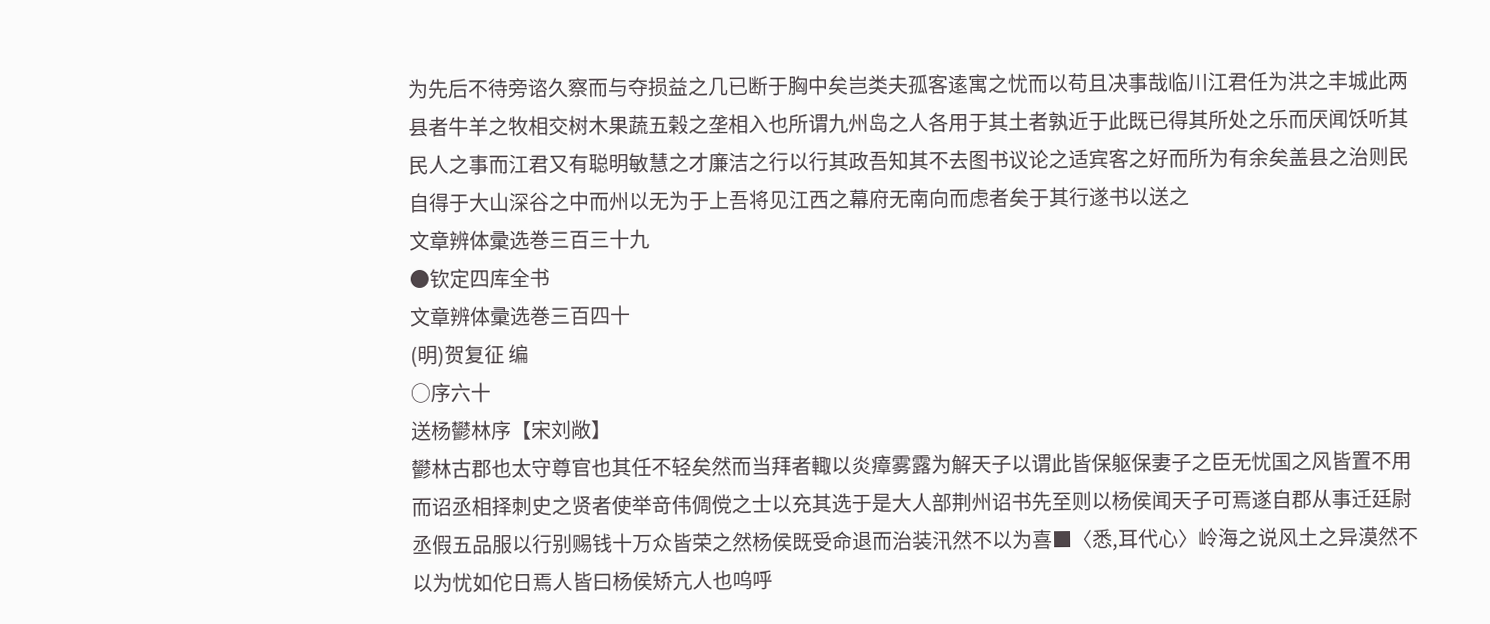为先后不待旁谘久察而与夺损益之几已断于胸中矣岂类夫孤客逺寓之忧而以苟且决事哉临川江君任为洪之丰城此两县者牛羊之牧相交树木果蔬五榖之垄相入也所谓九州岛之人各用于其土者孰近于此既已得其所处之乐而厌闻饫听其民人之事而江君又有聪明敏慧之才廉洁之行以行其政吾知其不去图书议论之适宾客之好而所为有余矣盖县之治则民自得于大山深谷之中而州以无为于上吾将见江西之幕府无南向而虑者矣于其行遂书以送之
文章辨体彚选巻三百三十九
●钦定四库全书
文章辨体彚选巻三百四十
(明)贺复征 编
○序六十
送杨鬰林序【宋刘敞】
鬰林古郡也太守尊官也其任不轻矣然而当拜者輙以炎瘴雾露为解天子以谓此皆保躯保妻子之臣无忧国之风皆置不用而诏丞相择刺史之贤者使举竒伟倜傥之士以充其选于是大人部荆州诏书先至则以杨侯闻天子可焉遂自郡从事迁廷尉丞假五品服以行别赐钱十万众皆荣之然杨侯既受命退而治装汛然不以为喜■〈悉,耳代心〉岭海之说风土之异漠然不以为忧如佗日焉人皆曰杨侯矫亢人也呜呼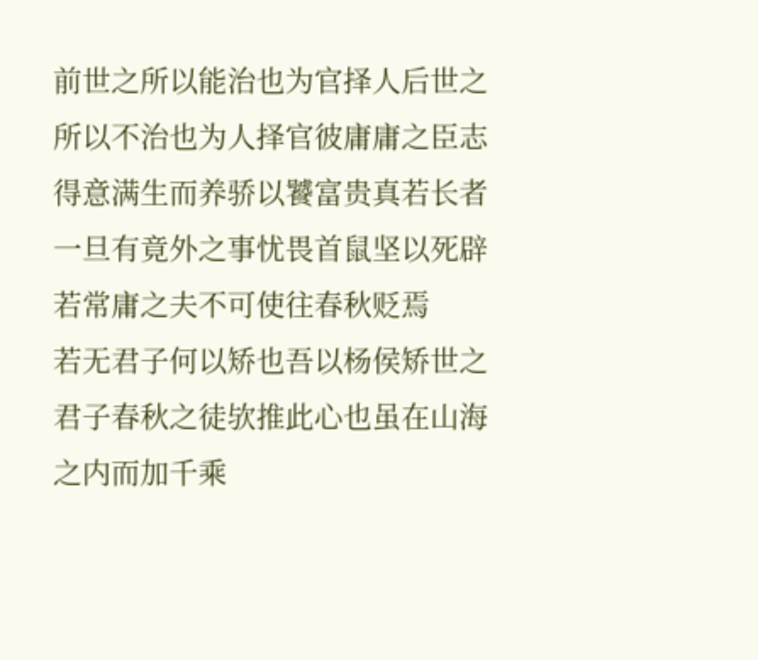前世之所以能治也为官择人后世之所以不治也为人择官彼庸庸之臣志得意满生而养骄以饕富贵真若长者一旦有竟外之事忧畏首鼠坚以死辟若常庸之夫不可使往春秋贬焉
若无君子何以矫也吾以杨侯矫世之君子春秋之徒欤推此心也虽在山海之内而加千乘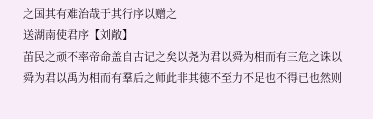之国其有难治哉于其行序以赠之
送湖南使君序【刘敞】
苖民之顽不率帝命盖自古记之矣以尧为君以舜为相而有三危之诛以舜为君以禹为相而有羣后之师此非其徳不至力不足也不得已也然则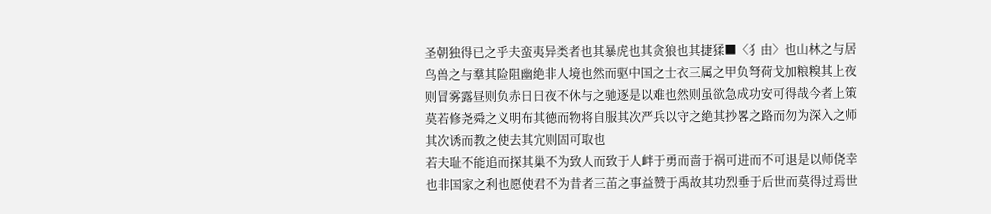圣朝独得已之乎夫蛮夷异类者也其暴虎也其贪狼也其捷猱■〈犭由〉也山林之与居鸟兽之与羣其险阻幽絶非人境也然而驱中国之士衣三属之甲负弩荷戈加粮糗其上夜则冒雾露昼则负赤日日夜不休与之驰逐是以难也然则虽欲急成功安可得哉今者上策莫若修尧舜之义明布其徳而物将自服其次严兵以守之絶其抄畧之路而勿为深入之师其次诱而教之使去其宂则固可取也
若夫耻不能追而探其巢不为致人而致于人衅于勇而啬于祸可进而不可退是以师侥幸也非国家之利也愿使君不为昔者三苖之事益赞于禹故其功烈垂于后世而莫得过焉世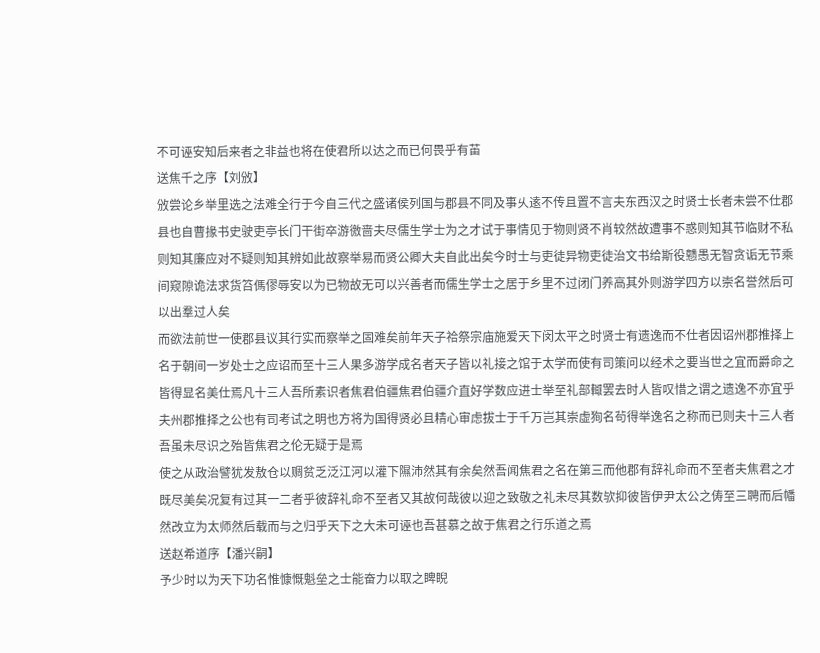不可诬安知后来者之非益也将在使君所以达之而已何畏乎有苖
送焦千之序【刘攽】
攽尝论乡举里选之法难全行于今自三代之盛诸侯列国与郡县不同及事乆逺不传且置不言夫东西汉之时贤士长者未尝不仕郡县也自曹掾书史驶吏亭长门干街卒游徼啬夫尽儒生学士为之才试于事情见于物则贤不肖较然故遭事不惑则知其节临财不私则知其廉应对不疑则知其辨如此故察举易而贤公卿大夫自此出矣今时士与吏徒异物吏徒治文书给斯役戆愚无智贪诟无节乘间窥隙诡法求货笞傌僇辱安以为已物故无可以兴善者而儒生学士之居于乡里不过闭门养高其外则游学四方以崇名誉然后可以出羣过人矣
而欲法前世一使郡县议其行实而察举之固难矣前年天子祫祭宗庙施爱天下闵太平之时贤士有遗逸而不仕者因诏州郡推择上名于朝间一岁处士之应诏而至十三人果多游学成名者天子皆以礼接之馆于太学而使有司策问以经术之要当世之宜而爵命之皆得显名美仕焉凡十三人吾所素识者焦君伯疆焦君伯疆介直好学数应进士举至礼部輙罢去时人皆叹惜之谓之遗逸不亦宜乎夫州郡推择之公也有司考试之明也方将为国得贤必且精心审虑拔士于千万岂其崇虚狥名茍得举逸名之称而已则夫十三人者吾虽未尽识之殆皆焦君之伦无疑于是焉
使之从政治譬犹发敖仓以赒贫乏泛江河以灌下隰沛然其有余矣然吾闻焦君之名在第三而他郡有辞礼命而不至者夫焦君之才既尽美矣况复有过其一二者乎彼辞礼命不至者又其故何哉彼以迎之致敬之礼未尽其数欤抑彼皆伊尹太公之俦至三聘而后幡然改立为太师然后载而与之归乎天下之大未可诬也吾甚慕之故于焦君之行乐道之焉
送赵希道序【潘兴嗣】
予少时以为天下功名惟慷慨魁垒之士能奋力以取之睥睨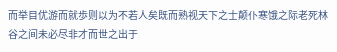而举目优游而就歩则以为不若人矣既而熟视天下之士颠仆寒饿之际老死林谷之间未必尽非才而世之出于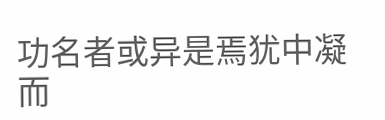功名者或异是焉犹中凝而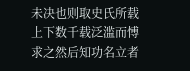未决也则取史氏所载上下数千载泛滥而愽求之然后知功名立者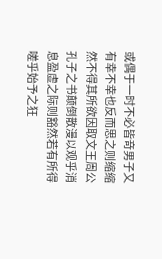或偶于一时不必皆竒男子又有幸不幸也反而思之则缩缩然不得其所欲因取文王周公孔子之书颠倒散漫以观乎消息盈虚之际则豁然若有所得嗟乎始予之狂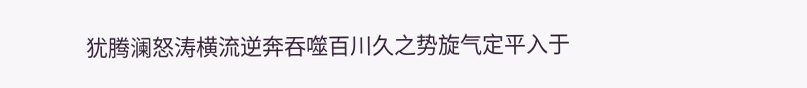犹腾澜怒涛横流逆奔吞噬百川久之势旋气定平入于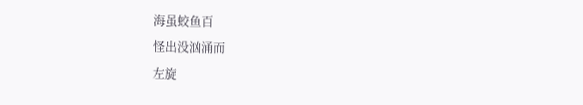海虽蛟鱼百
怪出没汹涌而
左旋